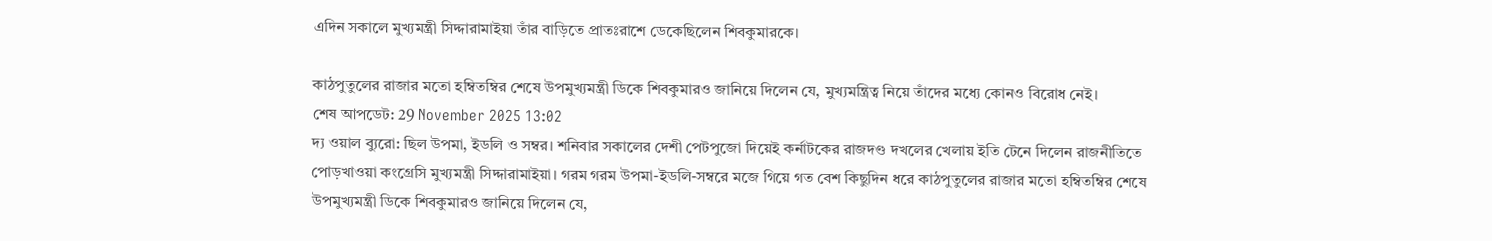এদিন সকালে মুখ্যমন্ত্রী সিদ্দারামাইয়া তাঁর বাড়িতে প্রাতঃরাশে ডেকেছিলেন শিবকুমারকে।

কাঠপুতুলের রাজার মতো হম্বিতম্বির শেষে উপমুখ্যমন্ত্রী ডিকে শিবকুমারও জানিয়ে দিলেন যে, মুখ্যমন্ত্রিত্ব নিয়ে তাঁদের মধ্যে কোনও বিরোধ নেই।
শেষ আপডেট: 29 November 2025 13:02
দ্য ওয়াল ব্যুরো: ছিল উপমা, ইডলি ও সম্বর। শনিবার সকালের দেশী পেটপুজো দিয়েই কর্নাটকের রাজদণ্ড দখলের খেলায় ইতি টেনে দিলেন রাজনীতিতে পোড়খাওয়া কংগ্রেসি মুখ্যমন্ত্রী সিদ্দারামাইয়া। গরম গরম উপমা-ইডলি-সম্বরে মজে গিয়ে গত বেশ কিছুদিন ধরে কাঠপুতুলের রাজার মতো হম্বিতম্বির শেষে উপমুখ্যমন্ত্রী ডিকে শিবকুমারও জানিয়ে দিলেন যে,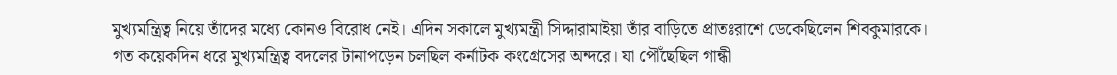মুখ্যমন্ত্রিত্ব নিয়ে তাঁদের মধ্যে কোনও বিরোধ নেই। এদিন সকালে মুখ্যমন্ত্রী সিদ্দারামাইয়া তাঁর বাড়িতে প্রাতঃরাশে ডেকেছিলেন শিবকুমারকে।
গত কয়েকদিন ধরে মুখ্যমন্ত্রিত্ব বদলের টানাপড়েন চলছিল কর্নাটক কংগ্রেসের অন্দরে। যা পৌঁছেছিল গান্ধী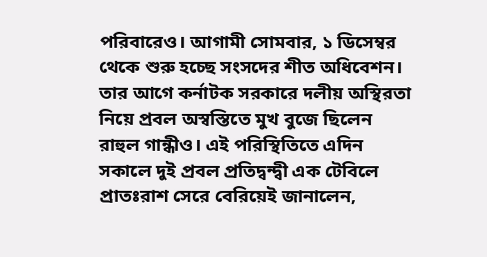পরিবারেও। আগামী সোমবার, ১ ডিসেম্বর থেকে শুরু হচ্ছে সংসদের শীত অধিবেশন। তার আগে কর্নাটক সরকারে দলীয় অস্থিরতা নিয়ে প্রবল অস্বস্তিতে মুখ বুজে ছিলেন রাহুল গান্ধীও। এই পরিস্থিতিতে এদিন সকালে দুই প্রবল প্রতিদ্বন্দ্বী এক টেবিলে প্রাতঃরাশ সেরে বেরিয়েই জানালেন,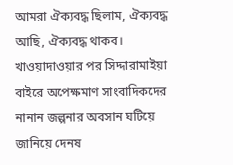আমরা ঐক্যবদ্ধ ছিলাম, ঐক্যবদ্ধ আছি, ঐক্যবদ্ধ থাকব।
খাওয়াদাওয়ার পর সিদ্দারামাইয়া বাইরে অপেক্ষমাণ সাংবাদিকদের নানান জল্পনার অবসান ঘটিয়ে জানিয়ে দেনষ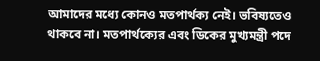আমাদের মধ্যে কোনও মতপার্থক্য নেই। ভবিষ্যতেও থাকবে না। মতপার্থক্যের এবং ডিকের মুখ্যমন্ত্রী পদে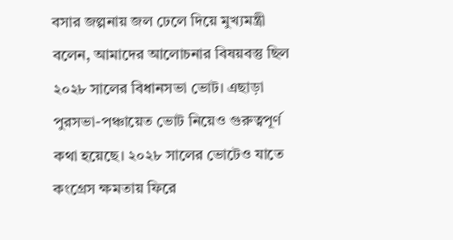বসার জল্পনায় জল ঢেলে দিয়ে মুখ্যমন্ত্রী বলেন, আমাদের আলোচনার বিষয়বস্তু ছিল ২০২৮ সালের বিধানসভা ভোট। এছাড়া পুরসভা-পঞ্চায়েত ভোট নিয়েও গুরুত্বপূর্ণ কথা হয়েছে। ২০২৮ সালের ভোটেও যাতে কংগ্রেস ক্ষমতায় ফিরে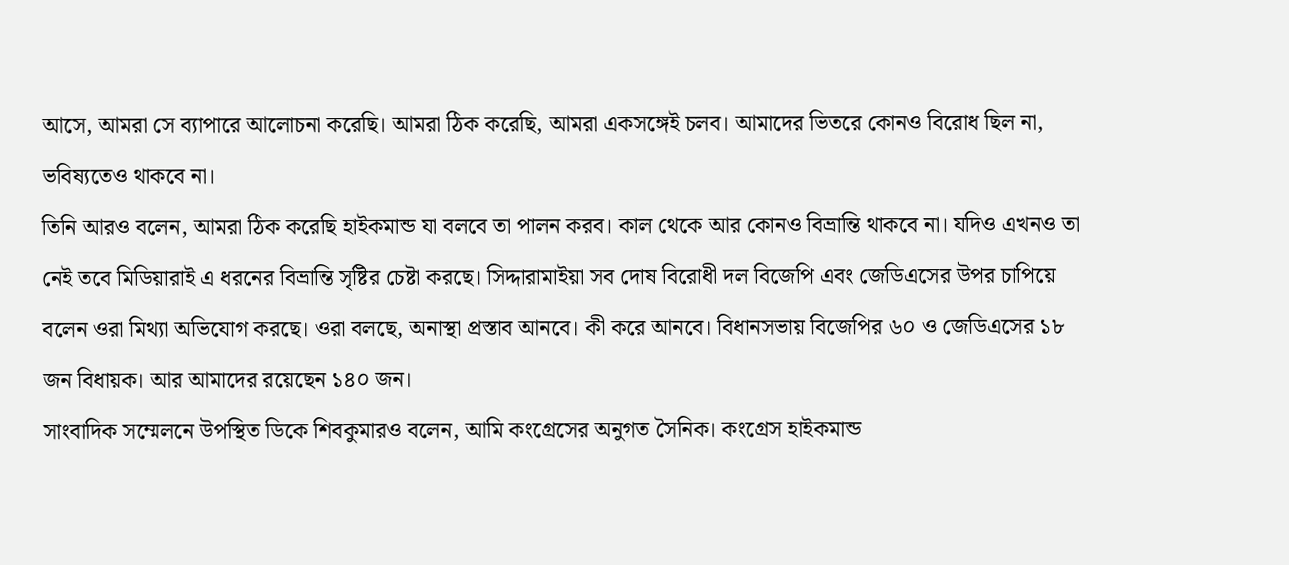আসে, আমরা সে ব্যাপারে আলোচনা করেছি। আমরা ঠিক করেছি, আমরা একসঙ্গেই চলব। আমাদের ভিতরে কোনও বিরোধ ছিল না, ভবিষ্যতেও থাকবে না।
তিনি আরও বলেন, আমরা ঠিক করেছি হাইকমান্ড যা বলবে তা পালন করব। কাল থেকে আর কোনও বিভ্রান্তি থাকবে না। যদিও এখনও তা নেই তবে মিডিয়ারাই এ ধরনের বিভ্রান্তি সৃষ্টির চেষ্টা করছে। সিদ্দারামাইয়া সব দোষ বিরোধী দল বিজেপি এবং জেডিএসের উপর চাপিয়ে বলেন ওরা মিথ্যা অভিযোগ করছে। ওরা বলছে, অনাস্থা প্রস্তাব আনবে। কী করে আনবে। বিধানসভায় বিজেপির ৬০ ও জেডিএসের ১৮ জন বিধায়ক। আর আমাদের রয়েছেন ১৪০ জন।
সাংবাদিক সম্মেলনে উপস্থিত ডিকে শিবকুমারও বলেন, আমি কংগ্রেসের অনুগত সৈনিক। কংগ্রেস হাইকমান্ড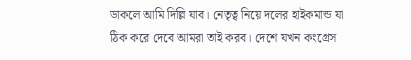ডাকলে আমি দিল্লি যাব। নেতৃত্ব নিয়ে দলের হাইকমান্ড যা ঠিক করে দেবে আমরা তাই করব। দেশে যখন কংগ্রেস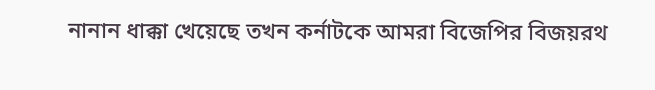নানান ধাক্কা খেয়েছে তখন কর্নাটকে আমরা বিজেপির বিজয়রথ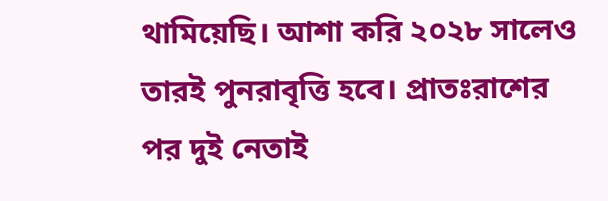থামিয়েছি। আশা করি ২০২৮ সালেও তারই পুনরাবৃত্তি হবে। প্রাতঃরাশের পর দুই নেতাই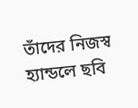তাঁদের নিজস্ব হ্যান্ডলে ছবি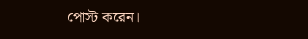পোস্ট করেন।